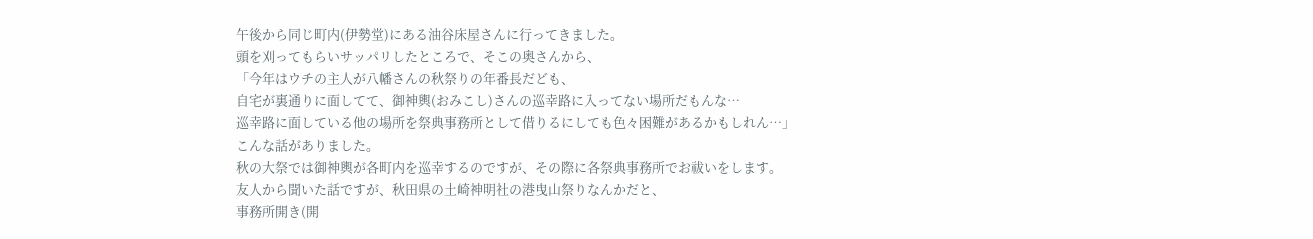午後から同じ町内(伊勢堂)にある油谷床屋さんに行ってきました。
頭を刈ってもらいサッパリしたところで、そこの奥さんから、
「今年はウチの主人が八幡さんの秋祭りの年番長だども、
自宅が裏通りに面してて、御神輿(おみこし)さんの巡幸路に入ってない場所だもんな…
巡幸路に面している他の場所を祭典事務所として借りるにしても色々困難があるかもしれん…」
こんな話がありました。
秋の大祭では御神輿が各町内を巡幸するのですが、その際に各祭典事務所でお祓いをします。
友人から聞いた話ですが、秋田県の土崎神明社の港曳山祭りなんかだと、
事務所開き(開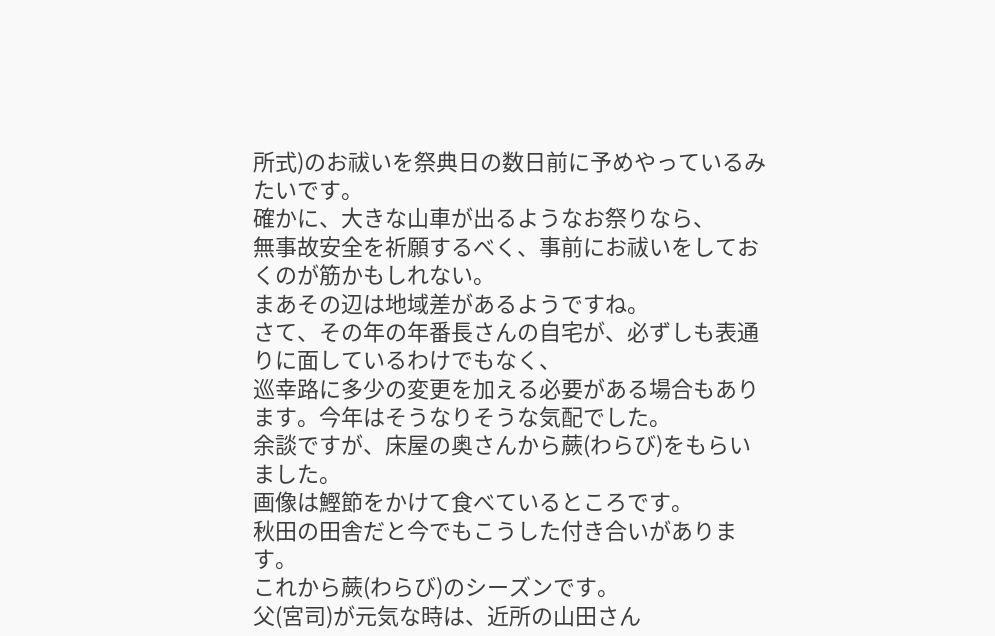所式)のお祓いを祭典日の数日前に予めやっているみたいです。
確かに、大きな山車が出るようなお祭りなら、
無事故安全を祈願するべく、事前にお祓いをしておくのが筋かもしれない。
まあその辺は地域差があるようですね。
さて、その年の年番長さんの自宅が、必ずしも表通りに面しているわけでもなく、
巡幸路に多少の変更を加える必要がある場合もあります。今年はそうなりそうな気配でした。
余談ですが、床屋の奥さんから蕨(わらび)をもらいました。
画像は鰹節をかけて食べているところです。
秋田の田舎だと今でもこうした付き合いがあります。
これから蕨(わらび)のシーズンです。
父(宮司)が元気な時は、近所の山田さん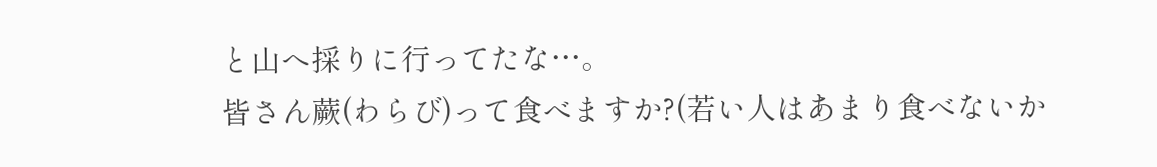と山へ採りに行ってたな…。
皆さん蕨(わらび)って食べますか?(若い人はあまり食べないか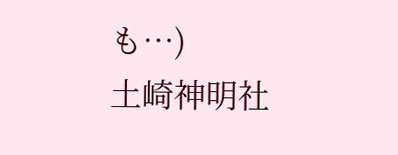も…)
土崎神明社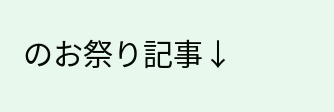のお祭り記事↓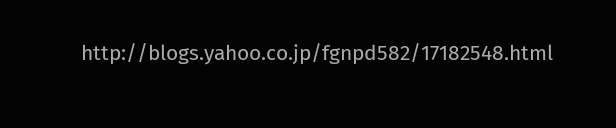http://blogs.yahoo.co.jp/fgnpd582/17182548.html